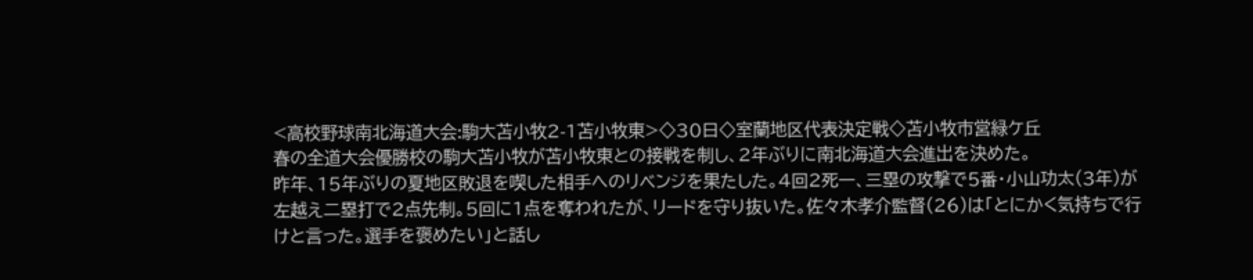<高校野球南北海道大会:駒大苫小牧2-1苫小牧東>◇30日◇室蘭地区代表決定戦◇苫小牧市営緑ケ丘
春の全道大会優勝校の駒大苫小牧が苫小牧東との接戦を制し、2年ぶりに南北海道大会進出を決めた。
昨年、15年ぶりの夏地区敗退を喫した相手へのリベンジを果たした。4回2死一、三塁の攻撃で5番・小山功太(3年)が左越え二塁打で2点先制。5回に1点を奪われたが、リードを守り抜いた。佐々木孝介監督(26)は「とにかく気持ちで行けと言った。選手を褒めたい」と話し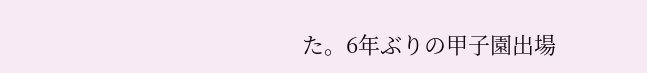た。6年ぶりの甲子園出場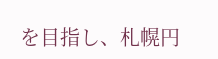を目指し、札幌円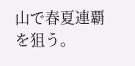山で春夏連覇を狙う。